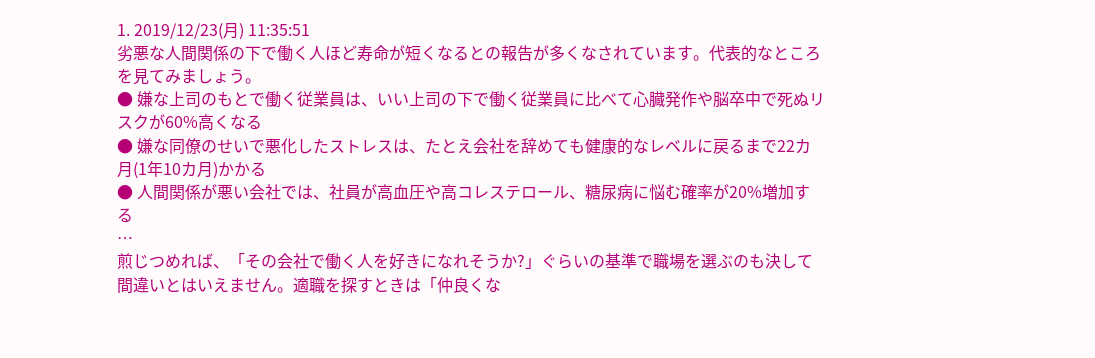1. 2019/12/23(月) 11:35:51
劣悪な人間関係の下で働く人ほど寿命が短くなるとの報告が多くなされています。代表的なところを見てみましょう。
● 嫌な上司のもとで働く従業員は、いい上司の下で働く従業員に比べて心臓発作や脳卒中で死ぬリスクが60%高くなる
● 嫌な同僚のせいで悪化したストレスは、たとえ会社を辞めても健康的なレベルに戻るまで22カ月(1年10カ月)かかる
● 人間関係が悪い会社では、社員が高血圧や高コレステロール、糖尿病に悩む確率が20%増加する
…
煎じつめれば、「その会社で働く人を好きになれそうか?」ぐらいの基準で職場を選ぶのも決して間違いとはいえません。適職を探すときは「仲良くな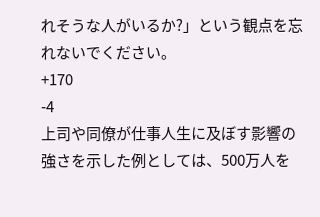れそうな人がいるか?」という観点を忘れないでください。
+170
-4
上司や同僚が仕事人生に及ぼす影響の強さを示した例としては、500万人を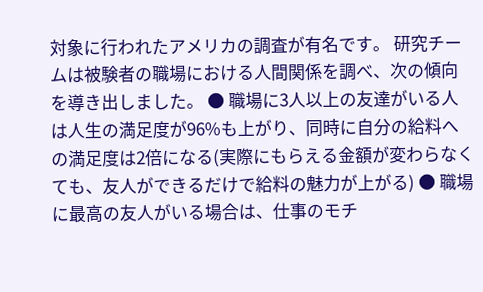対象に行われたアメリカの調査が有名です。 研究チームは被験者の職場における人間関係を調べ、次の傾向を導き出しました。 ● 職場に3人以上の友達がいる人は人生の満足度が96%も上がり、同時に自分の給料への満足度は2倍になる(実際にもらえる金額が変わらなくても、友人ができるだけで給料の魅力が上がる) ● 職場に最高の友人がいる場合は、仕事のモチ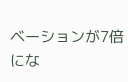ベーションが7倍にな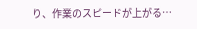り、作業のスピードが上がる…